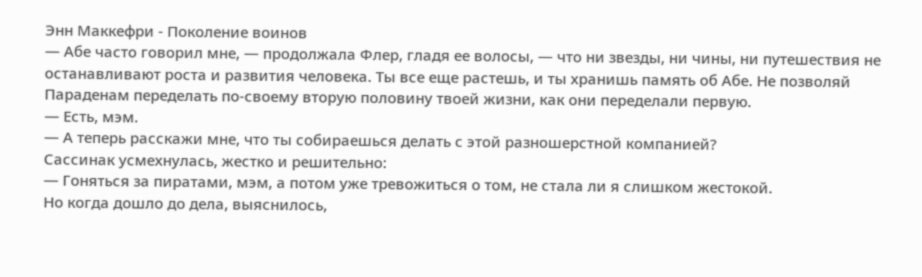Энн Маккефри - Поколение воинов
— Абе часто говорил мне, — продолжала Флер, гладя ее волосы, — что ни звезды, ни чины, ни путешествия не останавливают роста и развития человека. Ты все еще растешь, и ты хранишь память об Абе. Не позволяй Параденам переделать по-своему вторую половину твоей жизни, как они переделали первую.
— Есть, мэм.
— А теперь расскажи мне, что ты собираешься делать с этой разношерстной компанией?
Сассинак усмехнулась, жестко и решительно:
— Гоняться за пиратами, мэм, а потом уже тревожиться о том, не стала ли я слишком жестокой.
Но когда дошло до дела, выяснилось,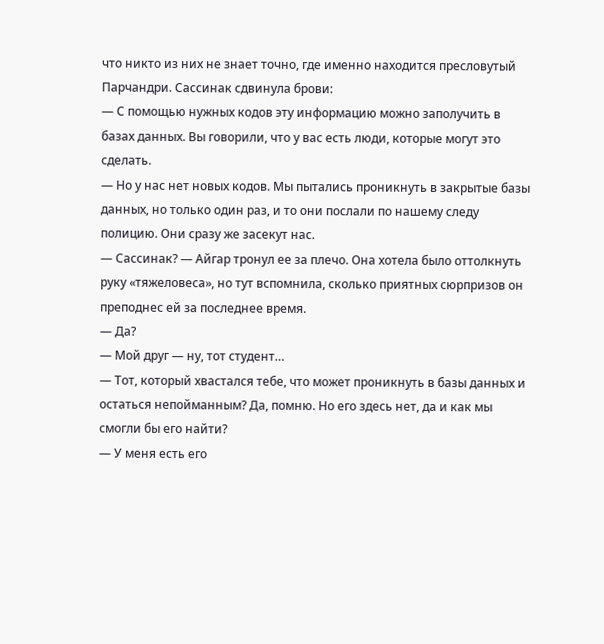что никто из них не знает точно, где именно находится пресловутый Парчандри. Сассинак сдвинула брови:
— С помощью нужных кодов эту информацию можно заполучить в базах данных. Вы говорили, что у вас есть люди, которые могут это сделать.
— Но у нас нет новых кодов. Мы пытались проникнуть в закрытые базы данных, но только один раз, и то они послали по нашему следу полицию. Они сразу же засекут нас.
— Сассинак? — Айгар тронул ее за плечо. Она хотела было оттолкнуть руку «тяжеловеса», но тут вспомнила, сколько приятных сюрпризов он преподнес ей за последнее время.
— Да?
— Мой друг — ну, тот студент…
— Тот, который хвастался тебе, что может проникнуть в базы данных и остаться непойманным? Да, помню. Но его здесь нет, да и как мы смогли бы его найти?
— У меня есть его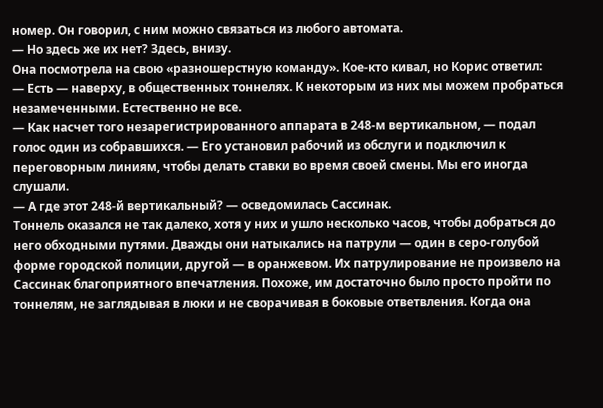номер. Он говорил, с ним можно связаться из любого автомата.
— Но здесь же их нет? Здесь, внизу.
Она посмотрела на свою «разношерстную команду». Кое-кто кивал, но Корис ответил:
— Есть — наверху, в общественных тоннелях. К некоторым из них мы можем пробраться незамеченными. Естественно не все.
— Как насчет того незарегистрированного аппарата в 248-м вертикальном, — подал голос один из собравшихся. — Его установил рабочий из обслуги и подключил к переговорным линиям, чтобы делать ставки во время своей смены. Мы его иногда слушали.
— А где этот 248-й вертикальный? — осведомилась Сассинак.
Тоннель оказался не так далеко, хотя у них и ушло несколько часов, чтобы добраться до него обходными путями. Дважды они натыкались на патрули — один в серо-голубой форме городской полиции, другой — в оранжевом. Их патрулирование не произвело на Сассинак благоприятного впечатления. Похоже, им достаточно было просто пройти по тоннелям, не заглядывая в люки и не сворачивая в боковые ответвления. Когда она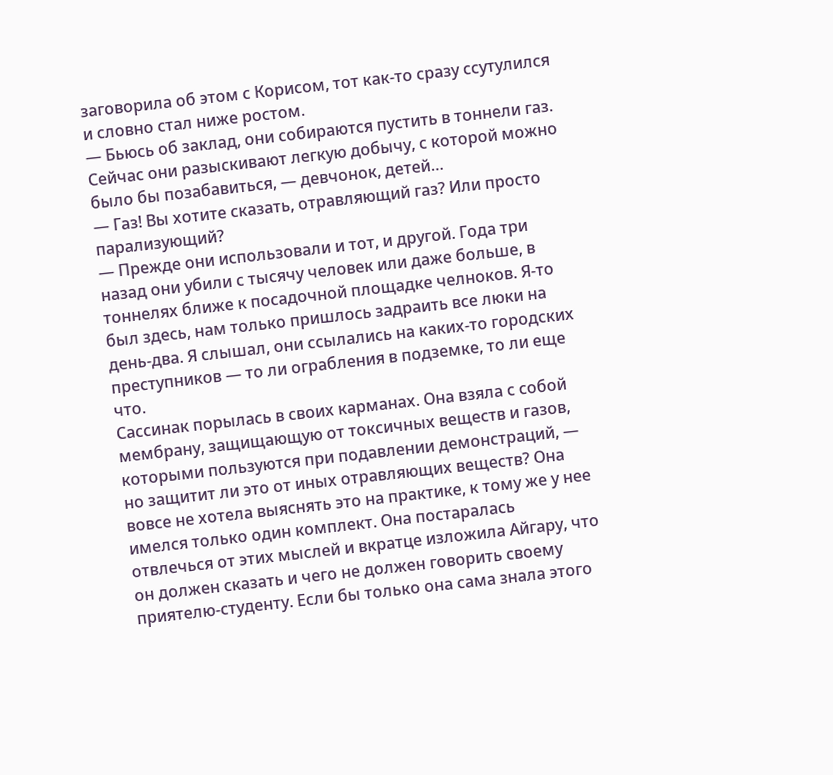заговорила об этом с Корисом, тот как-то сразу ссутулился и словно стал ниже ростом.
— Бьюсь об заклад, они собираются пустить в тоннели газ. Сейчас они разыскивают легкую добычу, с которой можно было бы позабавиться, — девчонок, детей…
— Газ! Вы хотите сказать, отравляющий газ? Или просто парализующий?
— Прежде они использовали и тот, и другой. Года три назад они убили с тысячу человек или даже больше, в тоннелях ближе к посадочной площадке челноков. Я-то был здесь, нам только пришлось задраить все люки на день-два. Я слышал, они ссылались на каких-то городских преступников — то ли ограбления в подземке, то ли еще что.
Сассинак порылась в своих карманах. Она взяла с собой мембрану, защищающую от токсичных веществ и газов, которыми пользуются при подавлении демонстраций, — но защитит ли это от иных отравляющих веществ? Она вовсе не хотела выяснять это на практике, к тому же у нее имелся только один комплект. Она постаралась отвлечься от этих мыслей и вкратце изложила Айгару, что он должен сказать и чего не должен говорить своему приятелю-студенту. Если бы только она сама знала этого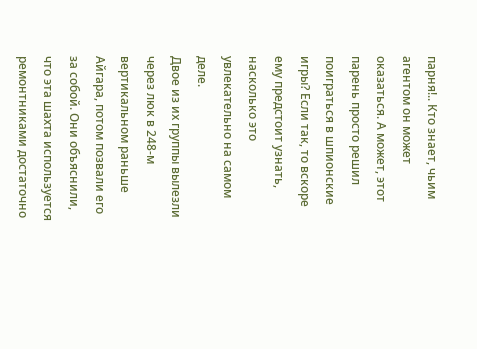парня!.. Кто знает, чьим агентом он может оказаться. А может, этот парень просто решил поиграться в шпионские игры? Если так, то вскоре ему предстоит узнать, насколько это увлекательно на самом деле.
Двое из их группы вылезли через люк в 248-м вертикальном раньше Айгара, потом позвали его за собой. Они объяснили, что эта шахта используется ремонтниками достаточно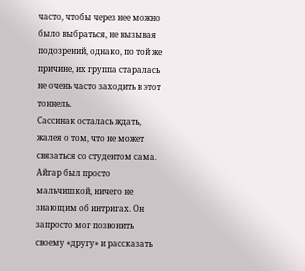часто, чтобы через нее можно было выбраться, не вызывая подозрений, однако, по той же причине, их группа старалась не очень часто заходить в этот тоннель.
Сассинак осталась ждать, жалея о том, что не может связаться со студентом сама. Айгар был просто мальчишкой, ничего не знающим об интригах. Он запросто мог позвонить своему «другу» и рассказать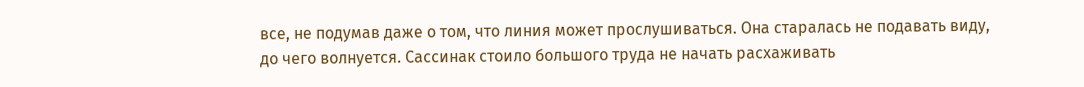все, не подумав даже о том, что линия может прослушиваться. Она старалась не подавать виду, до чего волнуется. Сассинак стоило большого труда не начать расхаживать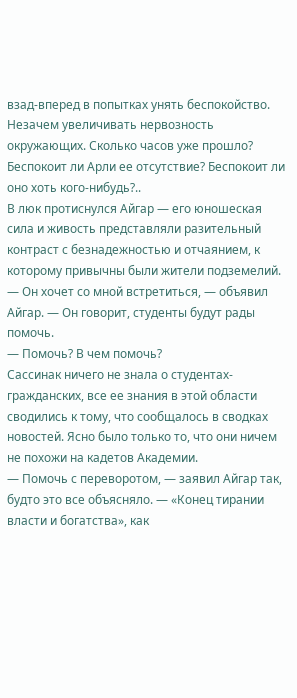взад-вперед в попытках унять беспокойство. Незачем увеличивать нервозность окружающих. Сколько часов уже прошло? Беспокоит ли Арли ее отсутствие? Беспокоит ли оно хоть кого-нибудь?..
В люк протиснулся Айгар — его юношеская сила и живость представляли разительный контраст с безнадежностью и отчаянием, к которому привычны были жители подземелий.
— Он хочет со мной встретиться, — объявил Айгар. — Он говорит, студенты будут рады помочь.
— Помочь? В чем помочь?
Сассинак ничего не знала о студентах-гражданских, все ее знания в этой области сводились к тому, что сообщалось в сводках новостей. Ясно было только то, что они ничем не похожи на кадетов Академии.
— Помочь с переворотом, — заявил Айгар так, будто это все объясняло. — «Конец тирании власти и богатства», как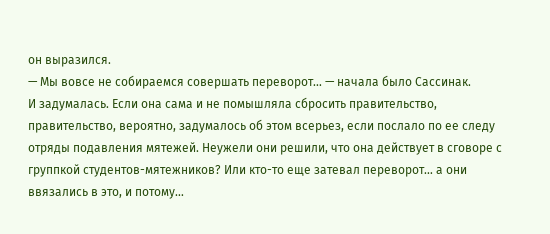он выразился.
— Мы вовсе не собираемся совершать переворот… — начала было Сассинак.
И задумалась. Если она сама и не помышляла сбросить правительство, правительство, вероятно, задумалось об этом всерьез, если послало по ее следу отряды подавления мятежей. Неужели они решили, что она действует в сговоре с группкой студентов-мятежников? Или кто-то еще затевал переворот… а они ввязались в это, и потому…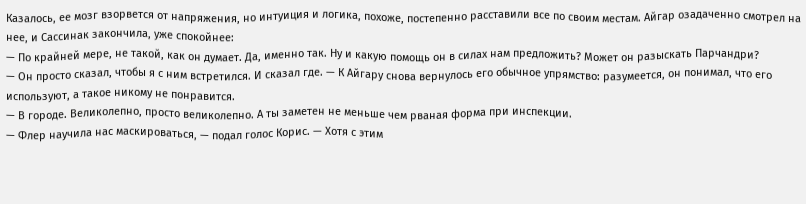Казалось, ее мозг взорвется от напряжения, но интуиция и логика, похоже, постепенно расставили все по своим местам. Айгар озадаченно смотрел на нее, и Сассинак закончила, уже спокойнее:
— По крайней мере, не такой, как он думает. Да, именно так. Ну и какую помощь он в силах нам предложить? Может он разыскать Парчандри?
— Он просто сказал, чтобы я с ним встретился. И сказал где. — К Айгару снова вернулось его обычное упрямство: разумеется, он понимал, что его используют, а такое никому не понравится.
— В городе. Великолепно, просто великолепно. А ты заметен не меньше чем рваная форма при инспекции.
— Флер научила нас маскироваться, — подал голос Корис. — Хотя с этим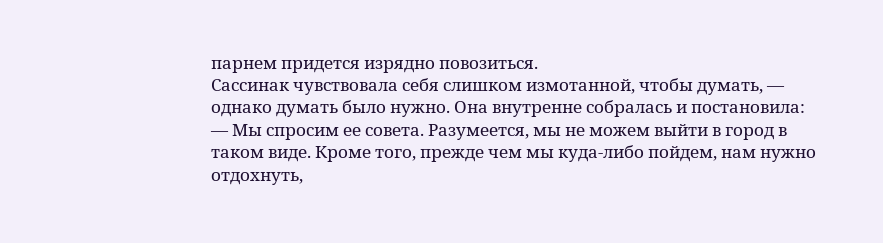парнем придется изрядно повозиться.
Сассинак чувствовала себя слишком измотанной, чтобы думать, — однако думать было нужно. Она внутренне собралась и постановила:
— Мы спросим ее совета. Разумеется, мы не можем выйти в город в таком виде. Кроме того, прежде чем мы куда-либо пойдем, нам нужно отдохнуть,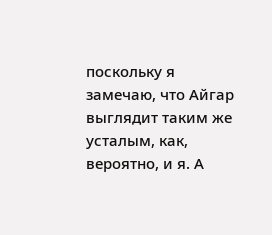поскольку я замечаю, что Айгар выглядит таким же усталым, как, вероятно, и я. А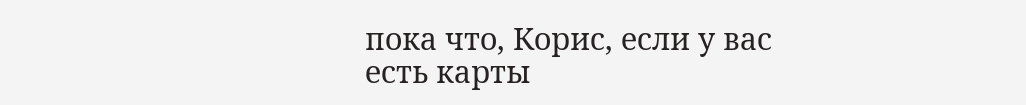пока что, Корис, если у вас есть карты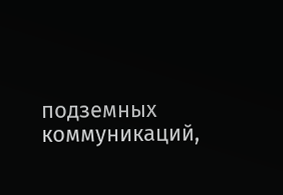подземных коммуникаций,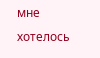мне хотелось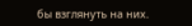бы взглянуть на них.